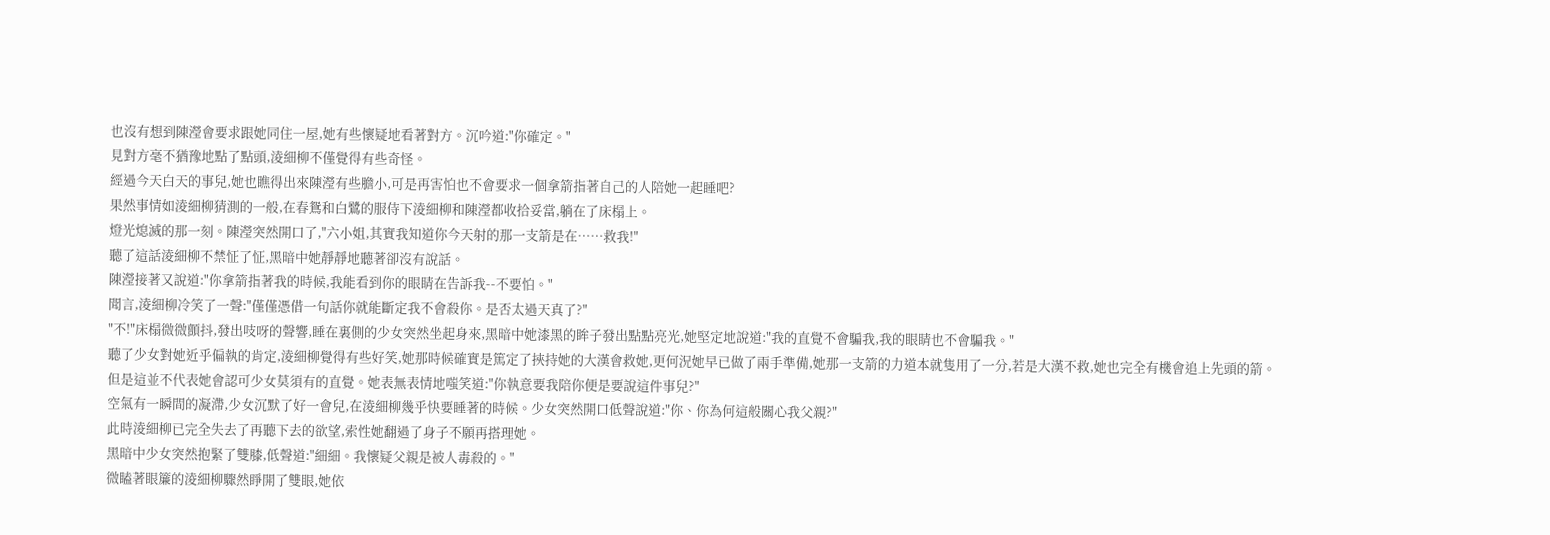也沒有想到陳瀅會要求跟她同住一屋,她有些懷疑地看著對方。沉吟道:"你確定。"
見對方毫不猶豫地點了點頭,淩細柳不僅覺得有些奇怪。
經過今天白天的事兒,她也瞧得出來陳瀅有些膽小,可是再害怕也不會要求一個拿箭指著自己的人陪她一起睡吧?
果然事情如淩細柳猜測的一般,在春鴛和白鷺的服侍下淩細柳和陳瀅都收拾妥當,躺在了床榻上。
燈光熄滅的那一刻。陳瀅突然開口了,"六小姐,其實我知道你今天射的那一支箭是在……救我!"
聽了這話淩細柳不禁怔了怔,黑暗中她靜靜地聽著卻沒有說話。
陳瀅接著又說道:"你拿箭指著我的時候,我能看到你的眼睛在告訴我--不要怕。"
聞言,淩細柳冷笑了一聲:"僅僅憑借一句話你就能斷定我不會殺你。是否太過天真了?"
"不!"床榻微微顫抖,發出吱呀的聲響,睡在裏側的少女突然坐起身來,黑暗中她漆黑的眸子發出點點亮光,她堅定地說道:"我的直覺不會騙我,我的眼睛也不會騙我。"
聽了少女對她近乎偏執的肯定,淩細柳覺得有些好笑,她那時候確實是篤定了挾持她的大漢會救她,更何況她早已做了兩手準備,她那一支箭的力道本就隻用了一分,若是大漢不救,她也完全有機會追上先頭的箭。
但是這並不代表她會認可少女莫須有的直覺。她表無表情地嗤笑道:"你執意要我陪你便是要說這件事兒?"
空氣有一瞬間的凝滯,少女沉默了好一會兒,在淩細柳幾乎快要睡著的時候。少女突然開口低聲說道:"你、你為何這般關心我父親?"
此時淩細柳已完全失去了再聽下去的欲望,索性她翻過了身子不願再搭理她。
黑暗中少女突然抱緊了雙膝,低聲道:"細細。我懷疑父親是被人毒殺的。"
微瞌著眼簾的淩細柳驟然睜開了雙眼,她依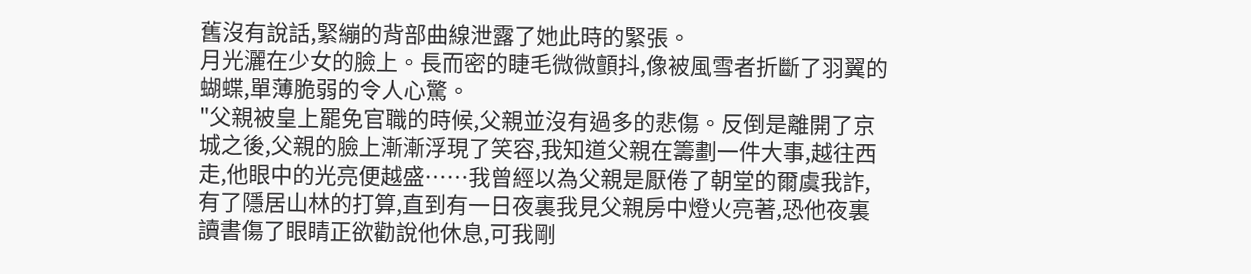舊沒有說話,緊繃的背部曲線泄露了她此時的緊張。
月光灑在少女的臉上。長而密的睫毛微微顫抖,像被風雪者折斷了羽翼的蝴蝶,單薄脆弱的令人心驚。
"父親被皇上罷免官職的時候,父親並沒有過多的悲傷。反倒是離開了京城之後,父親的臉上漸漸浮現了笑容,我知道父親在籌劃一件大事,越往西走,他眼中的光亮便越盛……我曾經以為父親是厭倦了朝堂的爾虞我詐,有了隱居山林的打算,直到有一日夜裏我見父親房中燈火亮著,恐他夜裏讀書傷了眼睛正欲勸說他休息,可我剛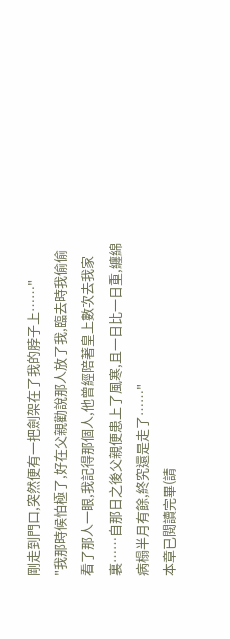剛走到門口,突然便有一把劍架在了我的脖子上……"
"我那時候怕極了,好在父親勸說那人放了我,臨去時我偷偷看了那人一眼,我記得那個人,他曾經陪著皇上數次去我家裏……自那日之後父親便患上了風寒,且一日比一日重,纏綿病榻半月有餘,終究還是走了……"
本章已閱讀完畢(請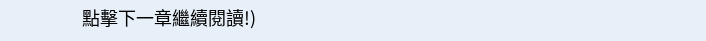點擊下一章繼續閱讀!)